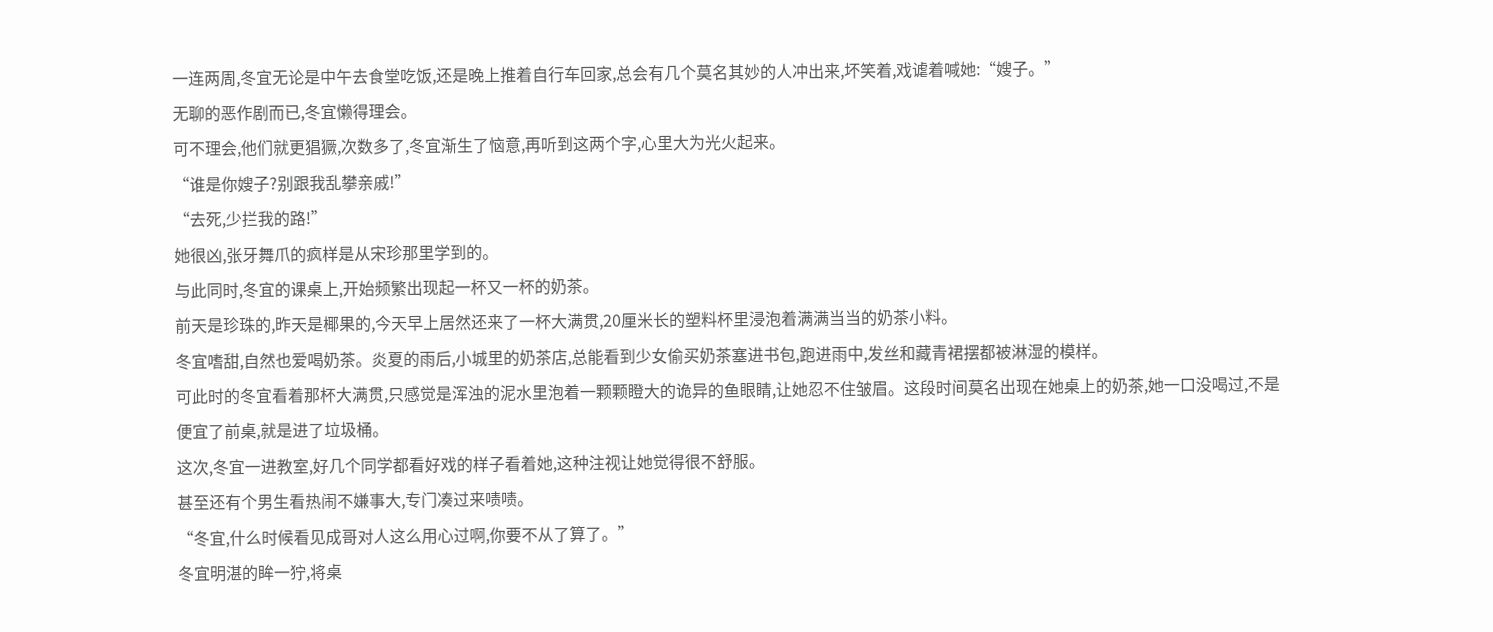一连两周,冬宜无论是中午去食堂吃饭,还是晚上推着自行车回家,总会有几个莫名其妙的人冲出来,坏笑着,戏谑着喊她:“嫂子。”
无聊的恶作剧而已,冬宜懒得理会。
可不理会,他们就更猖獗,次数多了,冬宜渐生了恼意,再听到这两个字,心里大为光火起来。
“谁是你嫂子?别跟我乱攀亲戚!”
“去死,少拦我的路!”
她很凶,张牙舞爪的疯样是从宋珍那里学到的。
与此同时,冬宜的课桌上,开始频繁出现起一杯又一杯的奶茶。
前天是珍珠的,昨天是椰果的,今天早上居然还来了一杯大满贯,20厘米长的塑料杯里浸泡着满满当当的奶茶小料。
冬宜嗜甜,自然也爱喝奶茶。炎夏的雨后,小城里的奶茶店,总能看到少女偷买奶茶塞进书包,跑进雨中,发丝和藏青裙摆都被淋湿的模样。
可此时的冬宜看着那杯大满贯,只感觉是浑浊的泥水里泡着一颗颗瞪大的诡异的鱼眼睛,让她忍不住皱眉。这段时间莫名出现在她桌上的奶茶,她一口没喝过,不是便宜了前桌,就是进了垃圾桶。
这次,冬宜一进教室,好几个同学都看好戏的样子看着她,这种注视让她觉得很不舒服。
甚至还有个男生看热闹不嫌事大,专门凑过来啧啧。
“冬宜,什么时候看见成哥对人这么用心过啊,你要不从了算了。”
冬宜明湛的眸一狞,将桌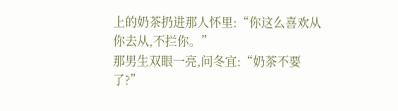上的奶茶扔进那人怀里:“你这么喜欢从你去从,不拦你。”
那男生双眼一亮,问冬宜:“奶茶不要了?”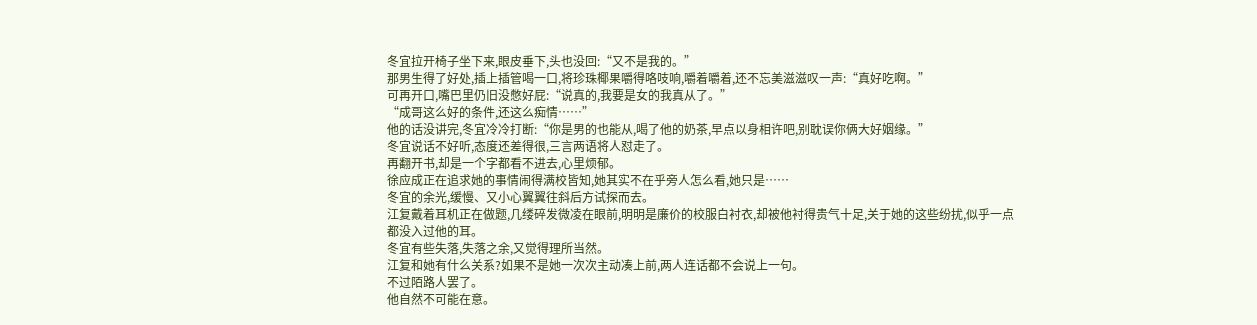冬宜拉开椅子坐下来,眼皮垂下,头也没回:“又不是我的。”
那男生得了好处,插上插管喝一口,将珍珠椰果嚼得咯吱响,嚼着嚼着,还不忘美滋滋叹一声:“真好吃啊。”
可再开口,嘴巴里仍旧没憋好屁:“说真的,我要是女的我真从了。”
“成哥这么好的条件,还这么痴情……”
他的话没讲完,冬宜冷冷打断:“你是男的也能从,喝了他的奶茶,早点以身相许吧,别耽误你俩大好姻缘。”
冬宜说话不好听,态度还差得很,三言两语将人怼走了。
再翻开书,却是一个字都看不进去,心里烦郁。
徐应成正在追求她的事情闹得满校皆知,她其实不在乎旁人怎么看,她只是……
冬宜的余光,缓慢、又小心翼翼往斜后方试探而去。
江复戴着耳机正在做题,几缕碎发微凌在眼前,明明是廉价的校服白衬衣,却被他衬得贵气十足,关于她的这些纷扰,似乎一点都没入过他的耳。
冬宜有些失落,失落之余,又觉得理所当然。
江复和她有什么关系?如果不是她一次次主动凑上前,两人连话都不会说上一句。
不过陌路人罢了。
他自然不可能在意。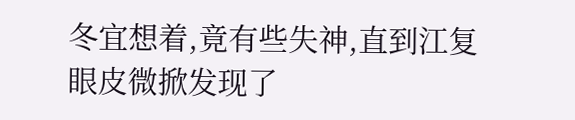冬宜想着,竟有些失神,直到江复眼皮微掀发现了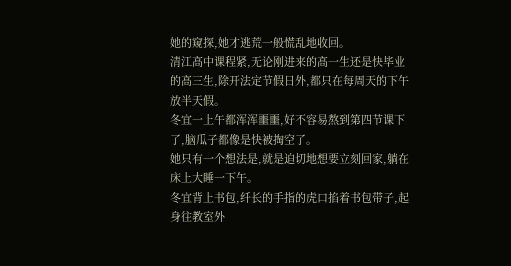她的窥探,她才逃荒一般慌乱地收回。
清江高中课程紧,无论刚进来的高一生还是快毕业的高三生,除开法定节假日外,都只在每周天的下午放半天假。
冬宜一上午都浑浑噩噩,好不容易熬到第四节课下了,脑瓜子都像是快被掏空了。
她只有一个想法是,就是迫切地想要立刻回家,躺在床上大睡一下午。
冬宜背上书包,纤长的手指的虎口掐着书包带子,起身往教室外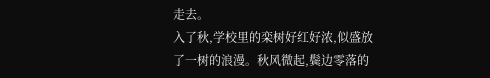走去。
入了秋,学校里的栾树好红好浓,似盛放了一树的浪漫。秋风微起,鬓边零落的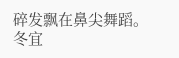碎发飘在鼻尖舞蹈。
冬宜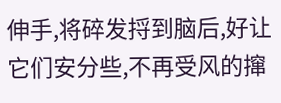伸手,将碎发捋到脑后,好让它们安分些,不再受风的撺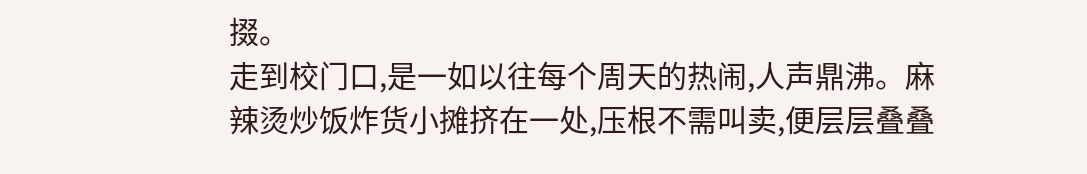掇。
走到校门口,是一如以往每个周天的热闹,人声鼎沸。麻辣烫炒饭炸货小摊挤在一处,压根不需叫卖,便层层叠叠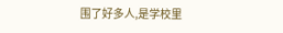围了好多人,是学校里